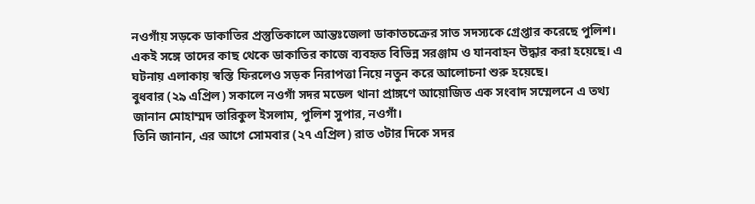নওগাঁয় সড়কে ডাকাতির প্রস্তুতিকালে আন্তঃজেলা ডাকাতচক্রের সাত সদস্যকে গ্রেপ্তার করেছে পুলিশ। একই সঙ্গে তাদের কাছ থেকে ডাকাতির কাজে ব্যবহৃত বিভিন্ন সরঞ্জাম ও যানবাহন উদ্ধার করা হয়েছে। এ ঘটনায় এলাকায় স্বস্তি ফিরলেও সড়ক নিরাপত্তা নিয়ে নতুন করে আলোচনা শুরু হয়েছে।
বুধবার (২৯ এপ্রিল) সকালে নওগাঁ সদর মডেল থানা প্রাঙ্গণে আয়োজিত এক সংবাদ সম্মেলনে এ তথ্য জানান মোহাম্মদ তারিকুল ইসলাম, পুলিশ সুপার, নওগাঁ।
তিনি জানান, এর আগে সোমবার (২৭ এপ্রিল) রাত ৩টার দিকে সদর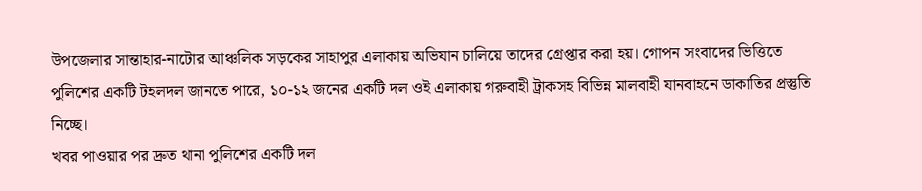উপজেলার সান্তাহার-নাটোর আঞ্চলিক সড়কের সাহাপুর এলাকায় অভিযান চালিয়ে তাদের গ্রেপ্তার করা হয়। গোপন সংবাদের ভিত্তিতে পুলিশের একটি টহলদল জানতে পারে, ১০-১২ জনের একটি দল ওই এলাকায় গরুবাহী ট্রাকসহ বিভিন্ন মালবাহী যানবাহনে ডাকাতির প্রস্তুতি নিচ্ছে।
খবর পাওয়ার পর দ্রুত থানা পুলিশের একটি দল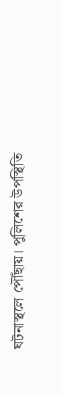ঘটনাস্থলে পৌঁছায়। পুলিশের উপস্থিতি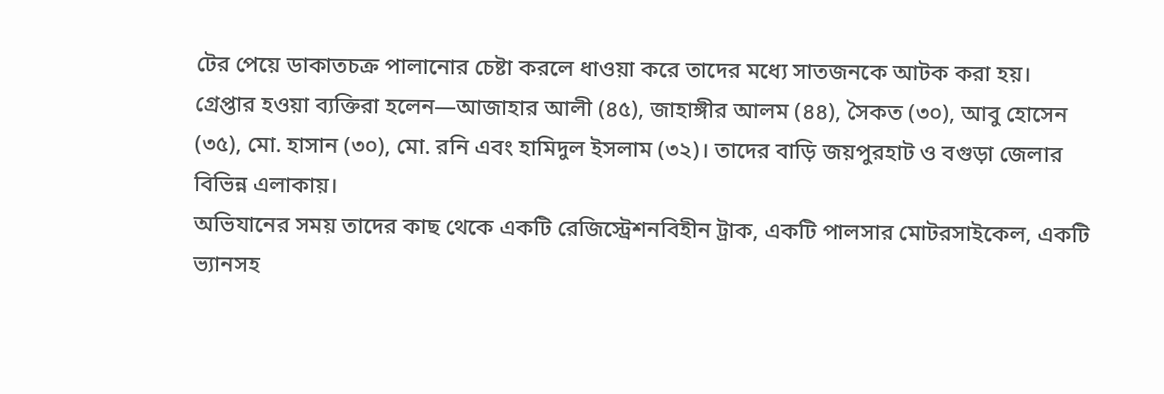টের পেয়ে ডাকাতচক্র পালানোর চেষ্টা করলে ধাওয়া করে তাদের মধ্যে সাতজনকে আটক করা হয়।
গ্রেপ্তার হওয়া ব্যক্তিরা হলেন—আজাহার আলী (৪৫), জাহাঙ্গীর আলম (৪৪), সৈকত (৩০), আবু হোসেন (৩৫), মো. হাসান (৩০), মো. রনি এবং হামিদুল ইসলাম (৩২)। তাদের বাড়ি জয়পুরহাট ও বগুড়া জেলার বিভিন্ন এলাকায়।
অভিযানের সময় তাদের কাছ থেকে একটি রেজিস্ট্রেশনবিহীন ট্রাক, একটি পালসার মোটরসাইকেল, একটি ভ্যানসহ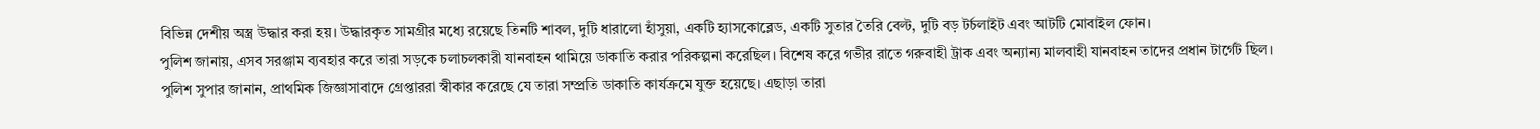বিভিন্ন দেশীয় অস্ত্র উদ্ধার করা হয়। উদ্ধারকৃত সামগ্রীর মধ্যে রয়েছে তিনটি শাবল, দুটি ধারালো হাঁসুয়া, একটি হ্যাসকোব্লেড, একটি সুতার তৈরি বেল্ট, দুটি বড় টর্চলাইট এবং আটটি মোবাইল ফোন।
পুলিশ জানায়, এসব সরঞ্জাম ব্যবহার করে তারা সড়কে চলাচলকারী যানবাহন থামিয়ে ডাকাতি করার পরিকল্পনা করেছিল। বিশেষ করে গভীর রাতে গরুবাহী ট্রাক এবং অন্যান্য মালবাহী যানবাহন তাদের প্রধান টার্গেট ছিল।
পুলিশ সুপার জানান, প্রাথমিক জিজ্ঞাসাবাদে গ্রেপ্তাররা স্বীকার করেছে যে তারা সম্প্রতি ডাকাতি কার্যক্রমে যুক্ত হয়েছে। এছাড়া তারা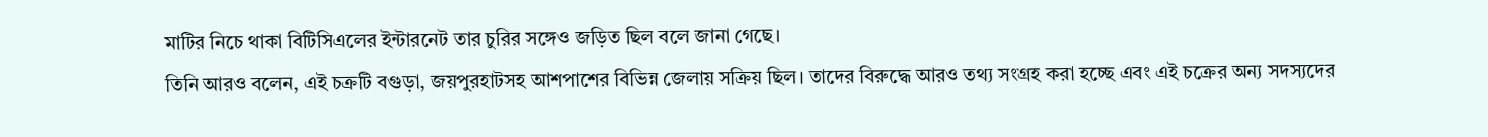মাটির নিচে থাকা বিটিসিএলের ইন্টারনেট তার চুরির সঙ্গেও জড়িত ছিল বলে জানা গেছে।
তিনি আরও বলেন, এই চক্রটি বগুড়া, জয়পুরহাটসহ আশপাশের বিভিন্ন জেলায় সক্রিয় ছিল। তাদের বিরুদ্ধে আরও তথ্য সংগ্রহ করা হচ্ছে এবং এই চক্রের অন্য সদস্যদের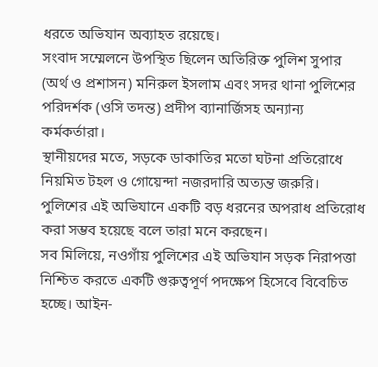ধরতে অভিযান অব্যাহত রয়েছে।
সংবাদ সম্মেলনে উপস্থিত ছিলেন অতিরিক্ত পুলিশ সুপার (অর্থ ও প্রশাসন) মনিরুল ইসলাম এবং সদর থানা পুলিশের পরিদর্শক (ওসি তদন্ত) প্রদীপ ব্যানার্জিসহ অন্যান্য কর্মকর্তারা।
স্থানীয়দের মতে, সড়কে ডাকাতির মতো ঘটনা প্রতিরোধে নিয়মিত টহল ও গোয়েন্দা নজরদারি অত্যন্ত জরুরি। পুলিশের এই অভিযানে একটি বড় ধরনের অপরাধ প্রতিরোধ করা সম্ভব হয়েছে বলে তারা মনে করছেন।
সব মিলিয়ে, নওগাঁয় পুলিশের এই অভিযান সড়ক নিরাপত্তা নিশ্চিত করতে একটি গুরুত্বপূর্ণ পদক্ষেপ হিসেবে বিবেচিত হচ্ছে। আইন-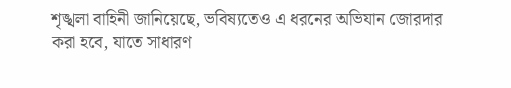শৃঙ্খলা বাহিনী জানিয়েছে, ভবিষ্যতেও এ ধরনের অভিযান জোরদার করা হবে, যাতে সাধারণ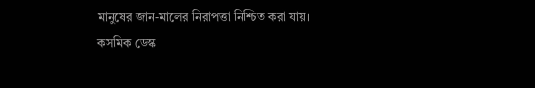মানুষের জান-মালের নিরাপত্তা নিশ্চিত করা যায়।
কসমিক ডেস্ক